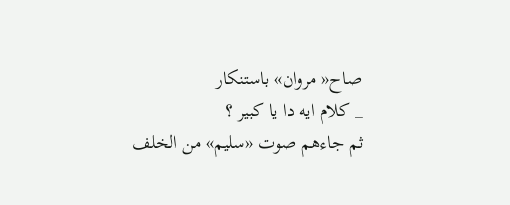صاح« مروان» باستنكار
_ كلام ايه دا يا كبير ؟
ثم جاءهم صوت «سليم» من الخلف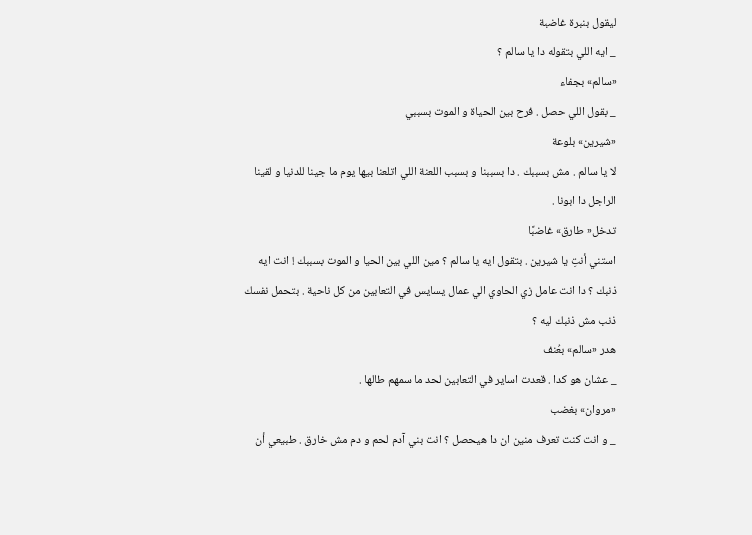ليقول بنبرة غاضبة
_ ايه اللي بتقوله دا يا سالم ؟
«سالم» بجفاء
_ بقول اللي حصل . فرح بين الحياة و الموت بسببي
«شيرين» بلوعة
لا يا سالم . مش بسببك . دا بسببنا و بسبب اللعنة اللي اتلعنا بيها يوم ما جينا للدنيا و لقينا الراجل دا ابونا .
تدخل« طارق» غاضبًا
استني أنتِ يا شيرين . بتقول ايه يا سالم ؟ مين اللي بين الحيا و الموت بسببك ! انت ايه ذنبك ؟ دا انت عامل زي الحاوي الي عمال يسايس في التعابين من كل ناحية . بتحمل نفسك ذنب مش ذنبك ليه ؟
هدر «سالم» بعُنف
_ عشان هو كدا . قعدت اساير في التعابين لحد ما سمهم طالها .
«مروان» بغضب
_ و انت كنت تعرف منين ان دا هيحصل ؟ انت بني آدم لحم و دم مش خارق . طبيعي أن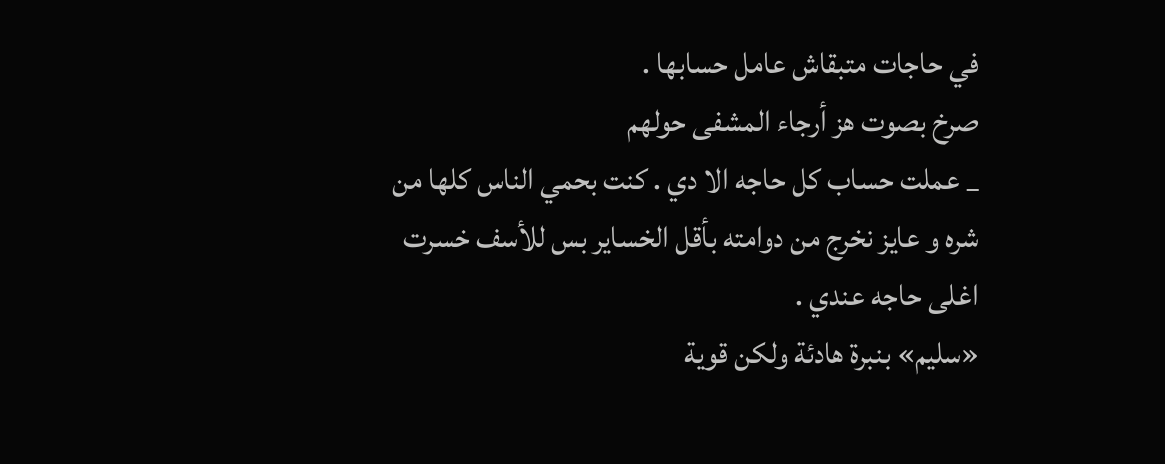في حاجات متبقاش عامل حسابها .
صرخ بصوت هز أرجاء المشفى حولهم
_ عملت حساب كل حاجه الا دي . كنت بحمي الناس كلها من شره و عايز نخرج من دوامته بأقل الخساير بس للأسف خسرت اغلى حاجه عندي .
«سليم» بنبرة هادئة ولكن قوية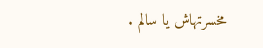مخسرتهاش يا سالم .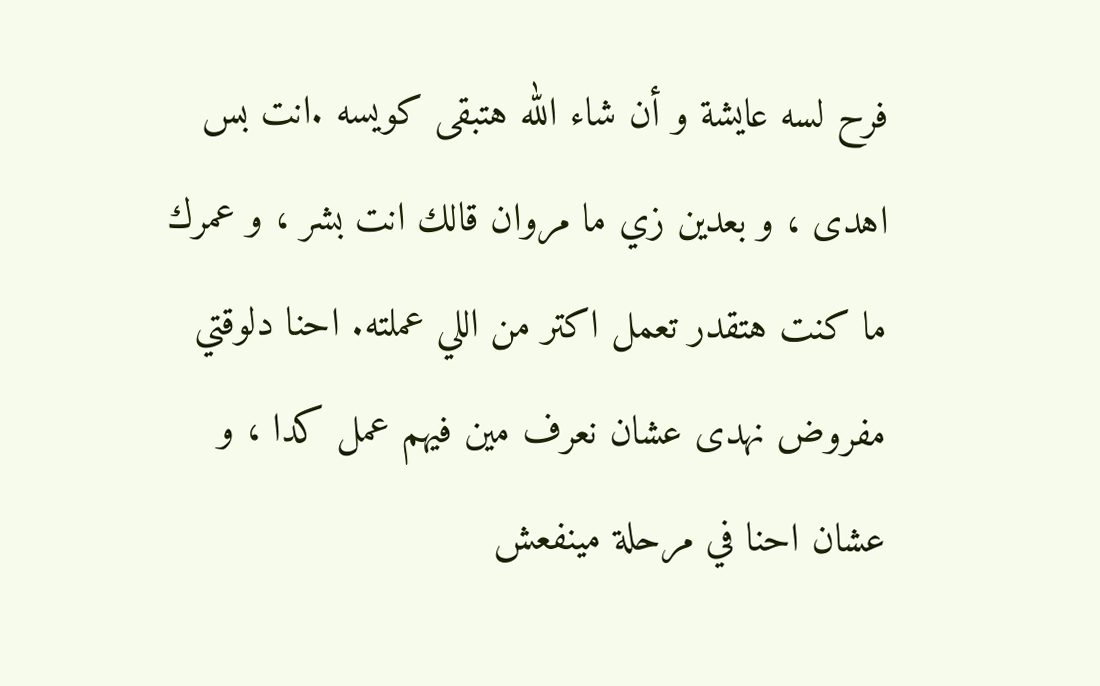فرح لسه عايشة و أن شاء الله هتبقى كويسه .انت بس اهدى ، و بعدين زي ما مروان قالك انت بشر ، و عمرك ما كنت هتقدر تعمل اكتر من اللي عملته. احنا دلوقتي مفروض نهدى عشان نعرف مين فيهم عمل كدا ، و عشان احنا في مرحلة مينفعش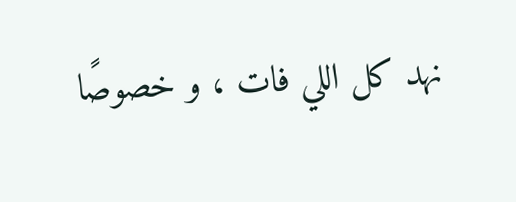نهد كل اللي فات ، و خصوصًا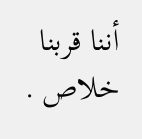أننا قربنا خلاص .